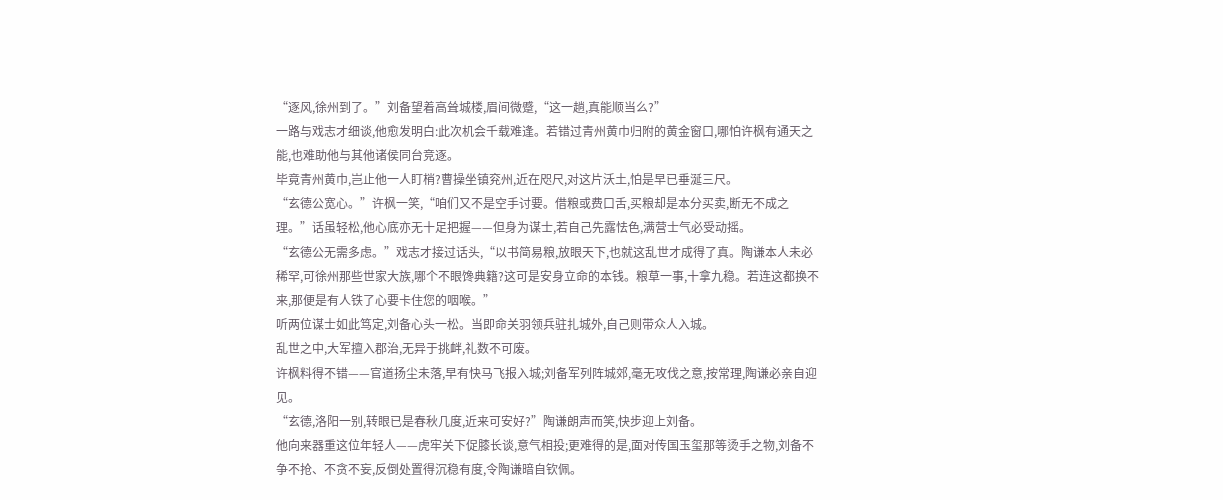“逐风,徐州到了。”刘备望着高耸城楼,眉间微蹙,“这一趟,真能顺当么?”
一路与戏志才细谈,他愈发明白:此次机会千载难逢。若错过青州黄巾归附的黄金窗口,哪怕许枫有通天之能,也难助他与其他诸侯同台竞逐。
毕竟青州黄巾,岂止他一人盯梢?曹操坐镇兖州,近在咫尺,对这片沃土,怕是早已垂涎三尺。
“玄德公宽心。”许枫一笑,“咱们又不是空手讨要。借粮或费口舌,买粮却是本分买卖,断无不成之理。”话虽轻松,他心底亦无十足把握——但身为谋士,若自己先露怯色,满营士气必受动摇。
“玄德公无需多虑。”戏志才接过话头,“以书简易粮,放眼天下,也就这乱世才成得了真。陶谦本人未必稀罕,可徐州那些世家大族,哪个不眼馋典籍?这可是安身立命的本钱。粮草一事,十拿九稳。若连这都换不来,那便是有人铁了心要卡住您的咽喉。”
听两位谋士如此笃定,刘备心头一松。当即命关羽领兵驻扎城外,自己则带众人入城。
乱世之中,大军擅入郡治,无异于挑衅,礼数不可废。
许枫料得不错——官道扬尘未落,早有快马飞报入城;刘备军列阵城郊,毫无攻伐之意,按常理,陶谦必亲自迎见。
“玄德,洛阳一别,转眼已是春秋几度,近来可安好?”陶谦朗声而笑,快步迎上刘备。
他向来器重这位年轻人——虎牢关下促膝长谈,意气相投;更难得的是,面对传国玉玺那等烫手之物,刘备不争不抢、不贪不妄,反倒处置得沉稳有度,令陶谦暗自钦佩。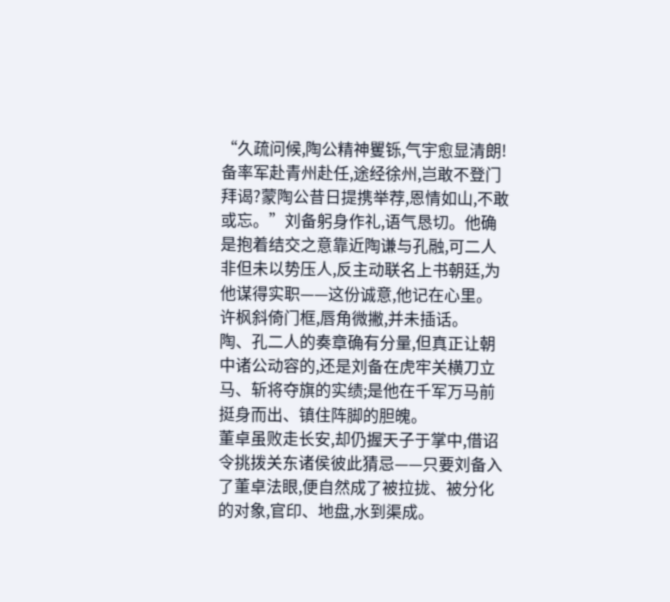“久疏问候,陶公精神矍铄,气宇愈显清朗!备率军赴青州赴任,途经徐州,岂敢不登门拜谒?蒙陶公昔日提携举荐,恩情如山,不敢或忘。”刘备躬身作礼,语气恳切。他确是抱着结交之意靠近陶谦与孔融,可二人非但未以势压人,反主动联名上书朝廷,为他谋得实职——这份诚意,他记在心里。
许枫斜倚门框,唇角微撇,并未插话。
陶、孔二人的奏章确有分量,但真正让朝中诸公动容的,还是刘备在虎牢关横刀立马、斩将夺旗的实绩;是他在千军万马前挺身而出、镇住阵脚的胆魄。
董卓虽败走长安,却仍握天子于掌中,借诏令挑拨关东诸侯彼此猜忌——只要刘备入了董卓法眼,便自然成了被拉拢、被分化的对象,官印、地盘,水到渠成。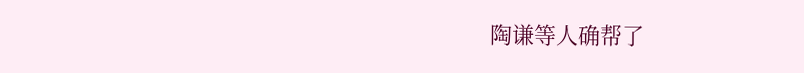陶谦等人确帮了